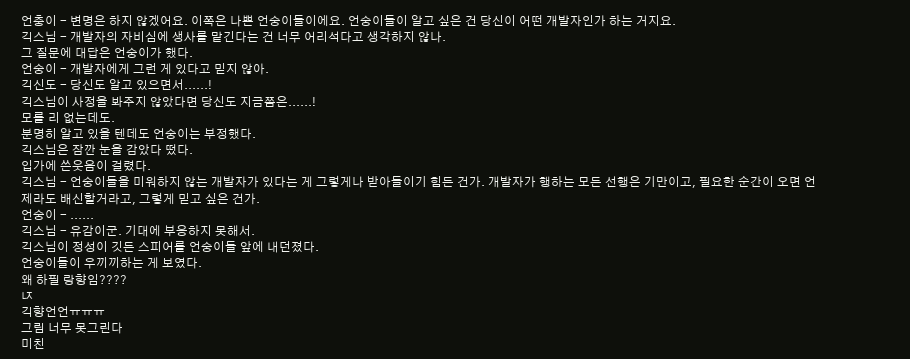언충이 - 변명은 하지 않겠어요. 이쪽은 나쁜 언숭이들이에요. 언숭이들이 알고 싶은 건 당신이 어떤 개발자인가 하는 거지요.
긱스님 - 개발자의 자비심에 생사를 맡긴다는 건 너무 어리석다고 생각하지 않나.
그 질문에 대답은 언숭이가 했다.
언숭이 - 개발자에게 그런 게 있다고 믿지 않아.
긱신도 - 당신도 알고 있으면서......!
긱스님이 사정을 봐주지 않았다면 당신도 지금쯤은......!
모를 리 없는데도.
분명히 알고 있을 텐데도 언숭이는 부정했다.
긱스님은 잠깐 눈을 감았다 떴다.
입가에 쓴웃음이 걸렸다.
긱스님 - 언숭이들을 미워하지 않는 개발자가 있다는 게 그렇게나 받아들이기 힘든 건가. 개발자가 행하는 모든 선행은 기만이고, 필요한 순간이 오면 언제라도 배신할거라고, 그렇게 믿고 싶은 건가.
언숭이 - ......
긱스님 - 유감이군. 기대에 부응하지 못해서.
긱스님이 정성이 깃든 스피어를 언숭이들 앞에 내던졌다.
언숭이들이 우끼끼하는 게 보였다.
왜 하필 랑향임????
ㄵ
긱향언언ㅠㅠㅠ
그림 너무 못그린다
미친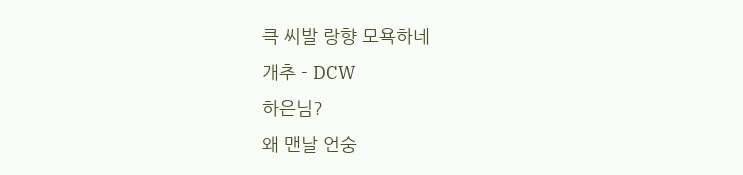큭 씨발 랑향 모욕하네
개추 - DCW
하은님?
왜 맨날 언숭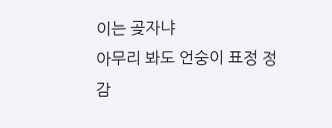이는 곶자냐
아무리 봐도 언숭이 표정 정감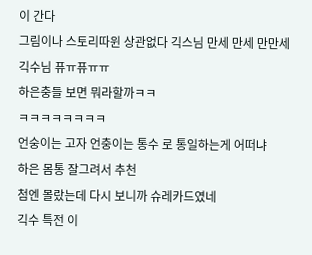이 간다
그림이나 스토리따윈 상관없다 긱스님 만세 만세 만만세
긱수님 퓨ㅠ퓨ㅠㅠ
하은충들 보면 뭐라할까ㅋㅋ
ㅋㅋㅋㅋㅋㅋㅋㅋ
언숭이는 고자 언충이는 통수 로 통일하는게 어떠냐
하은 몸통 잘그려서 추천
첨엔 몰랐는데 다시 보니까 슈레카드였네
긱수 특전 이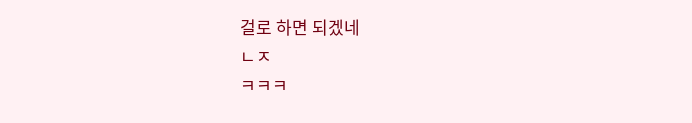걸로 하면 되겠네
ㄴㅈ
ㅋㅋㅋ